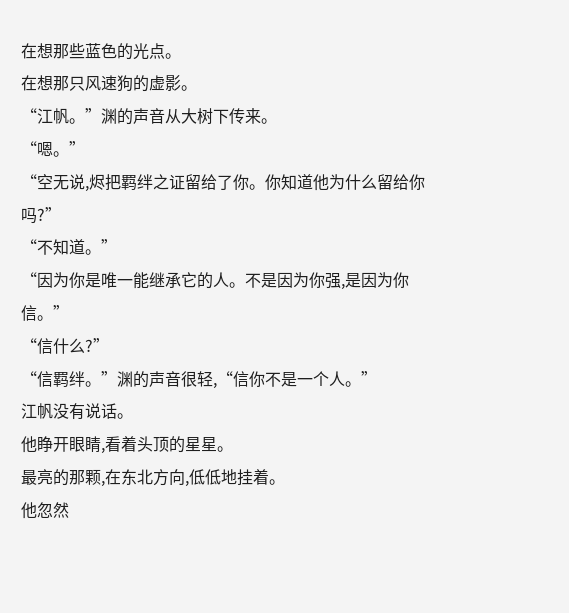在想那些蓝色的光点。
在想那只风速狗的虚影。
“江帆。”渊的声音从大树下传来。
“嗯。”
“空无说,烬把羁绊之证留给了你。你知道他为什么留给你吗?”
“不知道。”
“因为你是唯一能继承它的人。不是因为你强,是因为你信。”
“信什么?”
“信羁绊。”渊的声音很轻,“信你不是一个人。”
江帆没有说话。
他睁开眼睛,看着头顶的星星。
最亮的那颗,在东北方向,低低地挂着。
他忽然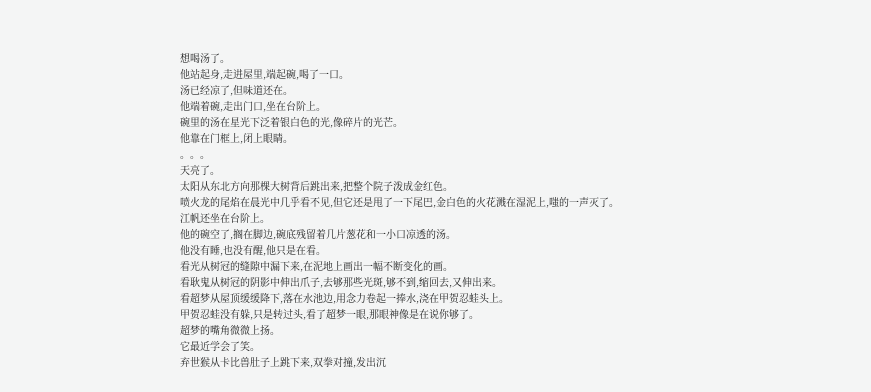想喝汤了。
他站起身,走进屋里,端起碗,喝了一口。
汤已经凉了,但味道还在。
他端着碗,走出门口,坐在台阶上。
碗里的汤在星光下泛着银白色的光,像碎片的光芒。
他靠在门框上,闭上眼睛。
。。。
天亮了。
太阳从东北方向那棵大树背后跳出来,把整个院子泼成金红色。
喷火龙的尾焰在晨光中几乎看不见,但它还是甩了一下尾巴,金白色的火花溅在湿泥上,嗤的一声灭了。
江帆还坐在台阶上。
他的碗空了,搁在脚边,碗底残留着几片葱花和一小口凉透的汤。
他没有睡,也没有醒,他只是在看。
看光从树冠的缝隙中漏下来,在泥地上画出一幅不断变化的画。
看耿鬼从树冠的阴影中伸出爪子,去够那些光斑,够不到,缩回去,又伸出来。
看超梦从屋顶缓缓降下,落在水池边,用念力卷起一捧水,浇在甲贺忍蛙头上。
甲贺忍蛙没有躲,只是转过头,看了超梦一眼,那眼神像是在说你够了。
超梦的嘴角微微上扬。
它最近学会了笑。
弃世猴从卡比兽肚子上跳下来,双拳对撞,发出沉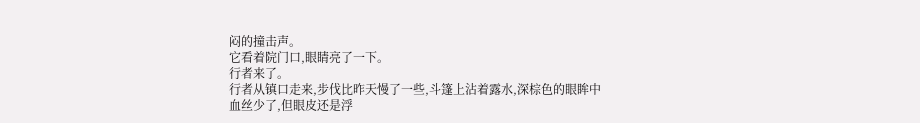闷的撞击声。
它看着院门口,眼睛亮了一下。
行者来了。
行者从镇口走来,步伐比昨天慢了一些,斗篷上沾着露水,深棕色的眼眸中血丝少了,但眼皮还是浮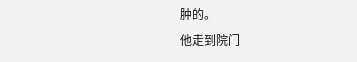肿的。
他走到院门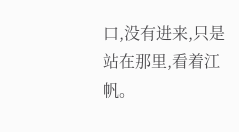口,没有进来,只是站在那里,看着江帆。